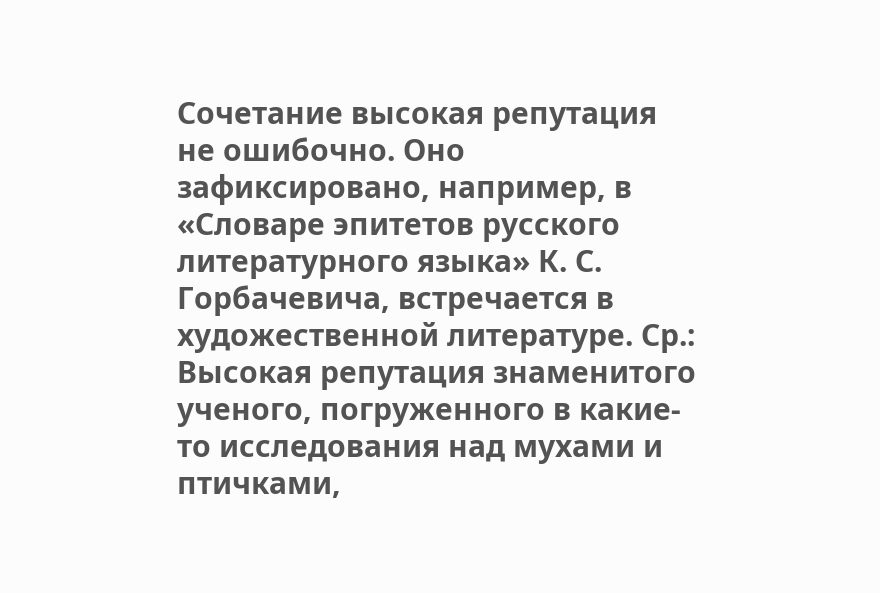Сочетание высокая репутация не ошибочно. Оно зафиксировано, например, в «Словаре эпитетов русского литературного языка» К. С. Горбачевича, встречается в художественной литературе. Ср.: Высокая репутация знаменитого ученого, погруженного в какие-то исследования над мухами и птичками,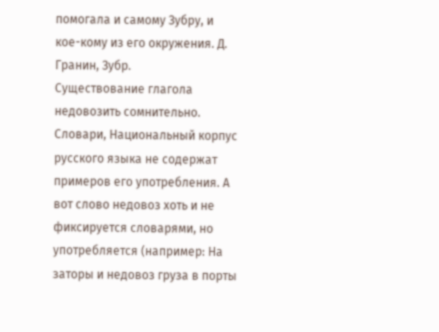помогала и самому Зубру, и кое-кому из его окружения. Д. Гранин, Зубр.
Существование глагола недовозить сомнительно. Словари, Национальный корпус русского языка не содержат примеров его употребления. А вот слово недовоз хоть и не фиксируется словарями, но употребляется (например: На заторы и недовоз груза в порты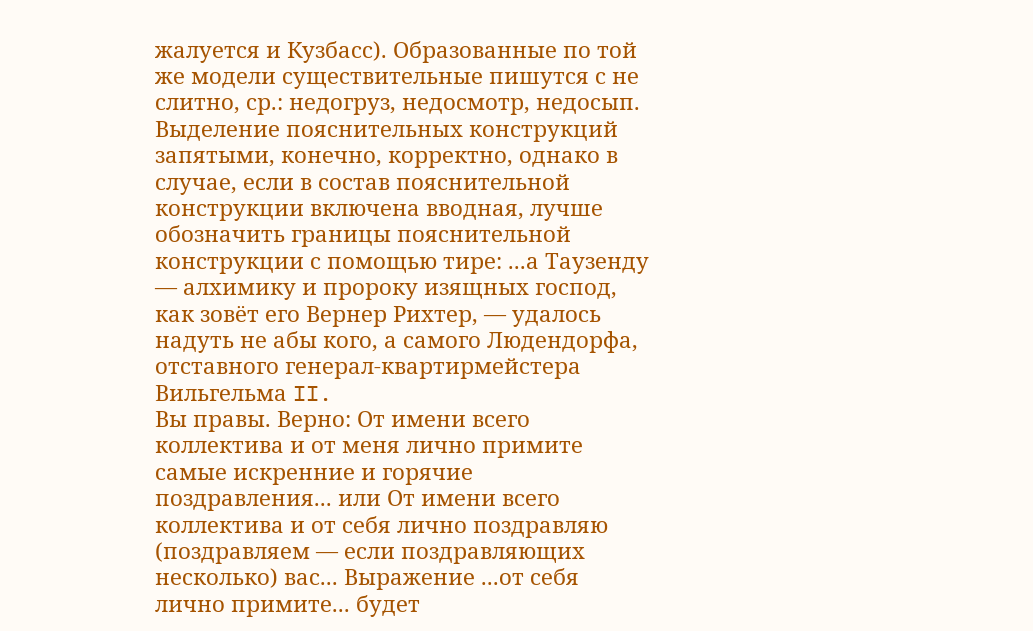жалуется и Кузбасс). Образованные по той же модели существительные пишутся с не слитно, ср.: недогруз, недосмотр, недосып.
Выделение пояснительных конструкций запятыми, конечно, корректно, однако в случае, если в состав пояснительной конструкции включена вводная, лучше обозначить границы пояснительной конструкции с помощью тире: ...а Таузенду — алхимику и пророку изящных господ, как зовёт его Вернер Рихтер, — удалось надуть не абы кого, а самого Людендорфа, отставного генерал-квартирмейстера Вильгельма II.
Вы правы. Верно: От имени всего коллектива и от меня лично примите самые искренние и горячие поздравления... или От имени всего коллектива и от себя лично поздравляю (поздравляем — если поздравляющих несколько) вас... Выражение ...от себя лично примите... будет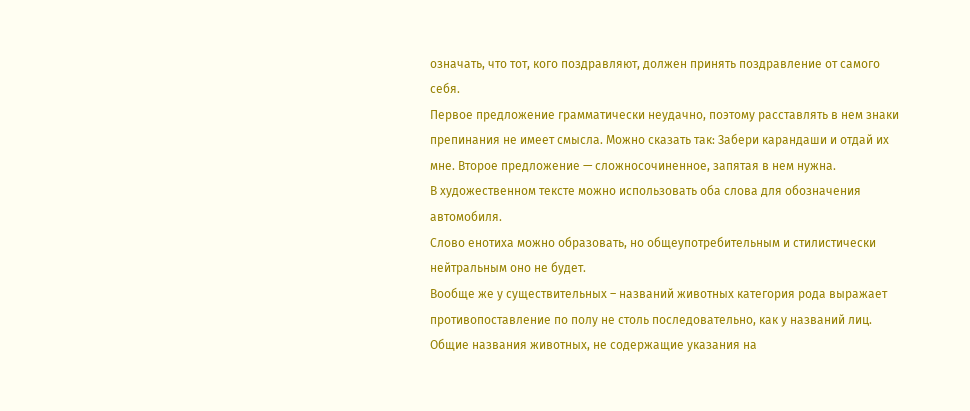означать, что тот, кого поздравляют, должен принять поздравление от самого себя.
Первое предложение грамматически неудачно, поэтому расставлять в нем знаки препинания не имеет смысла. Можно сказать так: Забери карандаши и отдай их мне. Второе предложение — сложносочиненное, запятая в нем нужна.
В художественном тексте можно использовать оба слова для обозначения автомобиля.
Слово енотиха можно образовать, но общеупотребительным и стилистически нейтральным оно не будет.
Вообще же у существительных – названий животных категория рода выражает противопоставление по полу не столь последовательно, как у названий лиц. Общие названия животных, не содержащие указания на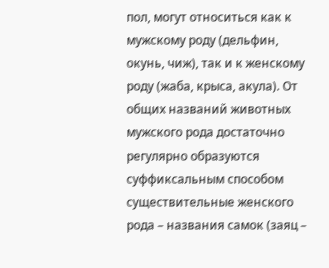пол, могут относиться как к мужскому роду (дельфин, окунь, чиж), так и к женскому роду (жаба, крыса, акула). От общих названий животных мужского рода достаточно регулярно образуются суффиксальным способом существительные женского рода – названия самок (заяц –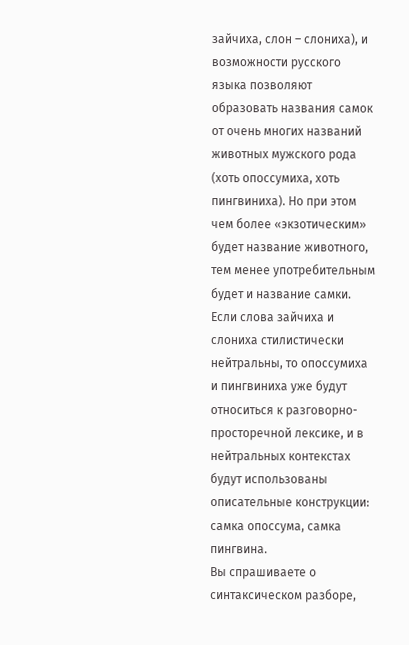зайчиха, слон – слониха), и возможности русского языка позволяют образовать названия самок от очень многих названий животных мужского рода (хоть опоссумиха, хоть пингвиниха). Но при этом чем более «экзотическим» будет название животного, тем менее употребительным будет и название самки. Если слова зайчиха и слониха стилистически нейтральны, то опоссумиха и пингвиниха уже будут относиться к разговорно-просторечной лексике, и в нейтральных контекстах будут использованы описательные конструкции: самка опоссума, самка пингвина.
Вы спрашиваете о синтаксическом разборе,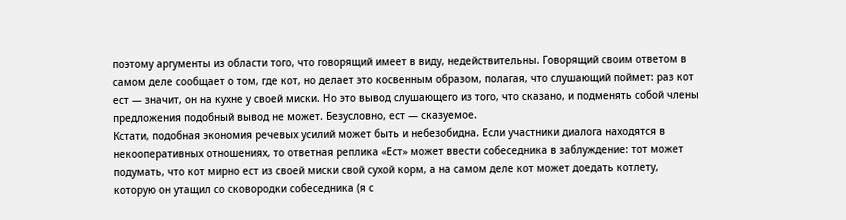поэтому аргументы из области того, что говорящий имеет в виду, недействительны. Говорящий своим ответом в самом деле сообщает о том, где кот, но делает это косвенным образом, полагая, что слушающий поймет: раз кот ест — значит, он на кухне у своей миски. Но это вывод слушающего из того, что сказано, и подменять собой члены предложения подобный вывод не может. Безусловно, ест — сказуемое.
Кстати, подобная экономия речевых усилий может быть и небезобидна. Если участники диалога находятся в некооперативных отношениях, то ответная реплика «Ест» может ввести собеседника в заблуждение: тот может подумать, что кот мирно ест из своей миски свой сухой корм, а на самом деле кот может доедать котлету, которую он утащил со сковородки собеседника (я с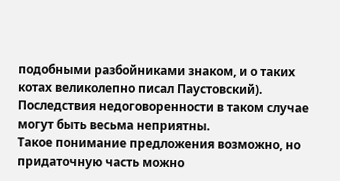подобными разбойниками знаком, и о таких котах великолепно писал Паустовский). Последствия недоговоренности в таком случае могут быть весьма неприятны.
Такое понимание предложения возможно, но придаточную часть можно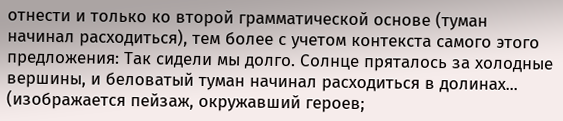отнести и только ко второй грамматической основе (туман начинал расходиться), тем более с учетом контекста самого этого предложения: Так сидели мы долго. Солнце пряталось за холодные вершины, и беловатый туман начинал расходиться в долинах... (изображается пейзаж, окружавший героев;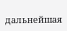дальнейшая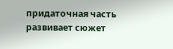придаточная часть развивает сюжет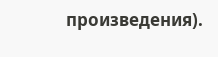произведения).